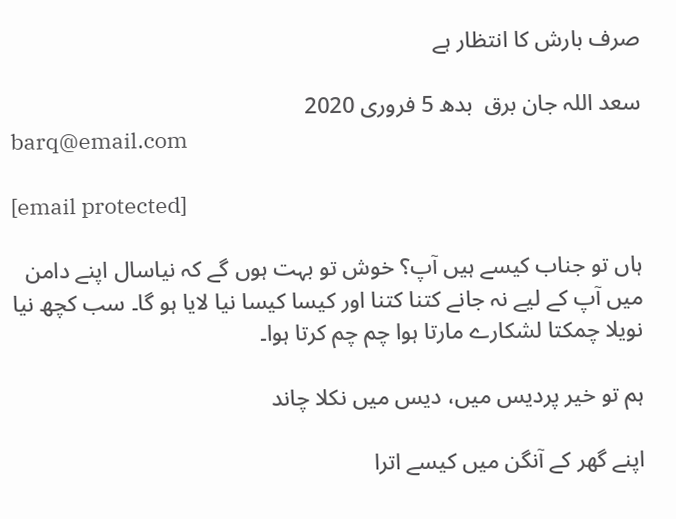صرف بارش کا انتظار ہے

سعد اللہ جان برق  بدھ 5 فروری 2020
barq@email.com

[email protected]

ہاں تو جناب کیسے ہیں آپ؟ خوش تو بہت ہوں گے کہ نیاسال اپنے دامن میں آپ کے لیے نہ جانے کتنا کتنا اور کیسا کیسا نیا لایا ہو گا۔ سب کچھ نیا نویلا چمکتا لشکارے مارتا ہوا چم چم کرتا ہوا۔

ہم تو خیر پردیس میں، دیس میں نکلا چاند

اپنے گھر کے آنگن میں کیسے اترا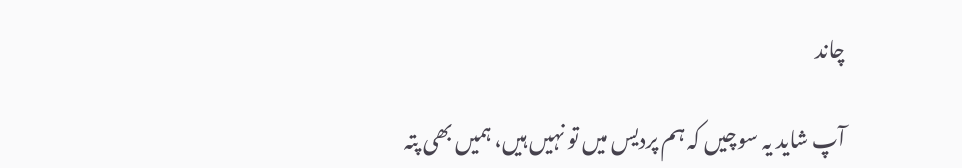چاند

آپ شاید یہ سوچیں کہ ہم پردیس میں تو نہیں ہیں، ہمیں بھی پتہ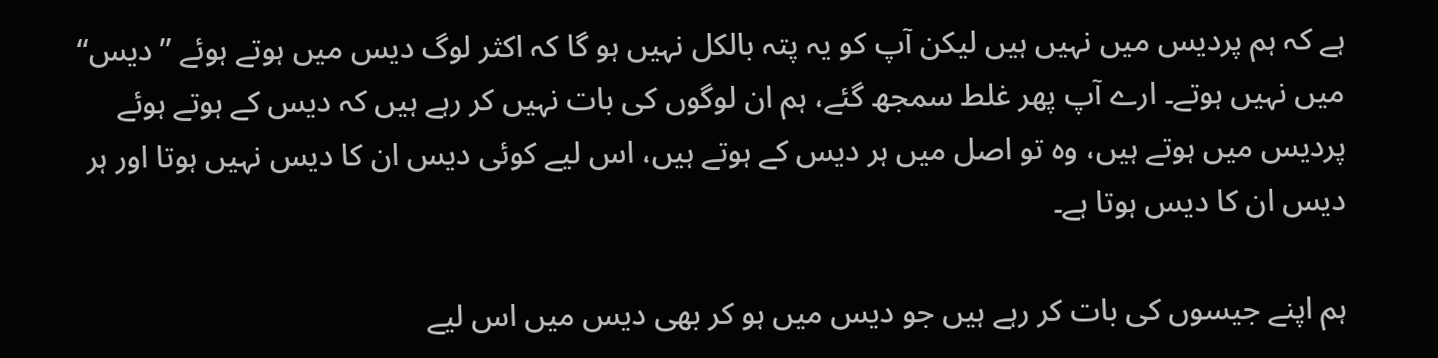ہے کہ ہم پردیس میں نہیں ہیں لیکن آپ کو یہ پتہ بالکل نہیں ہو گا کہ اکثر لوگ دیس میں ہوتے ہوئے ’’دیس‘‘ میں نہیں ہوتے۔ ارے آپ پھر غلط سمجھ گئے، ہم ان لوگوں کی بات نہیں کر رہے ہیں کہ دیس کے ہوتے ہوئے پردیس میں ہوتے ہیں، وہ تو اصل میں ہر دیس کے ہوتے ہیں، اس لیے کوئی دیس ان کا دیس نہیں ہوتا اور ہر دیس ان کا دیس ہوتا ہے۔

ہم اپنے جیسوں کی بات کر رہے ہیں جو دیس میں ہو کر بھی دیس میں اس لیے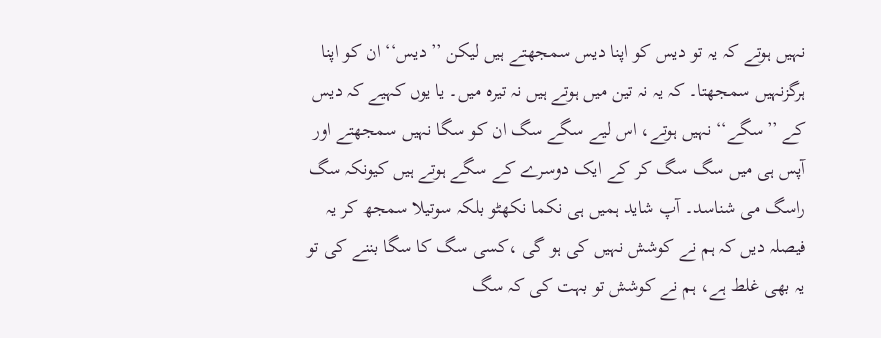نہیں ہوتے کہ یہ تو دیس کو اپنا دیس سمجھتے ہیں لیکن ’’دیس‘‘ ان کو اپنا ہرگزنہیں سمجھتا۔ کہ یہ نہ تین میں ہوتے ہیں نہ تیرہ میں۔ یا یوں کہیے کہ دیس کے ’’سگے‘‘ نہیں ہوتے، اس لیے سگے سگ ان کو سگا نہیں سمجھتے اور آپس ہی میں سگ سگ کر کے ایک دوسرے کے سگے ہوتے ہیں کیونکہ سگ راسگ می شناسد۔ آپ شاید ہمیں ہی نکما نکھٹو بلکہ سوتیلا سمجھ کر یہ فیصلہ دیں کہ ہم نے کوشش نہیں کی ہو گی ،کسی سگ کا سگا بننے کی تو یہ بھی غلط ہے، ہم نے کوشش تو بہت کی کہ سگ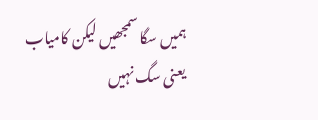ہمیں سگا سمجھیں لیکن کامیاب یعنی سگ نہیں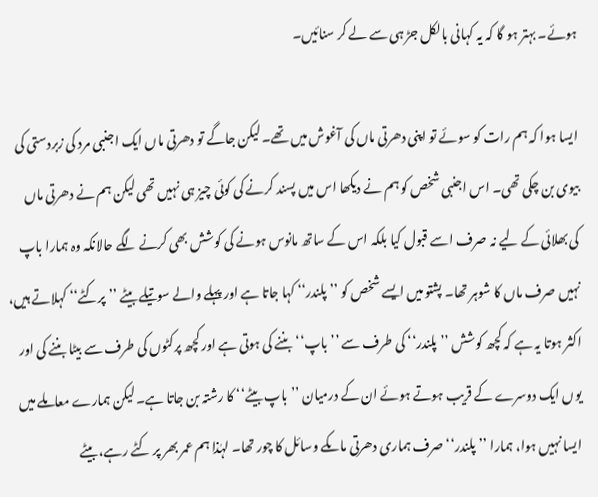ہوئے۔ بہتر ہو گا کہ یہ کہانی بالکل جڑ ہی سے لے کر سنائیں۔

ایسا ہوا کہ ہم رات کو سوئے تو اپنی دھرتی ماں کی آغوش میں تھے۔ لیکن جاگے تو دھرتی ماں ایک اجنبی مرد کی زبردستی کی بیوی بن چکی تھی۔ اس اجنبی شخص کو ہم نے دیکھا اس میں پسند کرنے کی کوئی چیز ہی نہیں تھی لیکن ہم نے دھرتی ماں کی بھلائی کے لیے نہ صرف اسے قبول کیا بلکہ اس کے ساتھ مانوس ہونے کی کوشش بھی کرنے لگے حالانکہ وہ ہمارا باپ نہیں صرف ماں کا شوہر تھا۔ پشتو میں ایسے شخص کو ’’پلندر‘‘ کہا جاتا ہے اور پہلے والے سوتیلے بیٹے ’’پرکٹے‘‘ کہلاتے ہیں، اکثر ہوتا یہ ہے کہ کچھ کوشش ’’پلندر‘‘ کی طرف سے ’’باپ‘‘ بننے کی ہوتی ہے اور کچھ پرکٹوں کی طرف سے بیٹا بننے کی اور یوں ایک دوسرے کے قریب ہوتے ہوئے ان کے درمیان ’’باپ بیٹے‘‘ کا رشتہ بن جاتا ہے۔ لیکن ہمارے معاملے میں ایسا نہیں ہوا، ہمارا ’’پلندر‘‘ صرف ہماری دھرتی ماںکے وسائل کا چور تھا۔ لہٰذا ہم عمر بھر پر کٹے رہے، بیٹے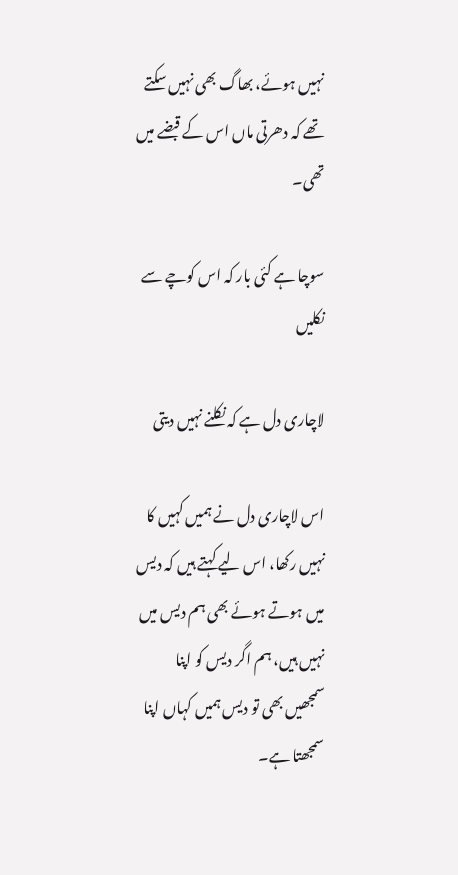نہیں ہوئے، بھاگ بھی نہیں سکتے تھے کہ دھرتی ماں اس کے قبضے میں تھی۔

سوچا ہے کئی بار کہ اس کوچے سے نکلیں

لاچاری دل ہے کہ نکلنے نہیں دیتی

اس لاچاری دل نے ہمیں کہیں کا نہیں رکھا، اس لیے کہتے ہیں کہ دیس میں ہوتے ہوئے بھی ہم دیس میں نہیں ہیں، ہم اگر دیس کو اپنا سمجھیں بھی تو دیس ہمیں کہاں اپنا سمجھتا ہے۔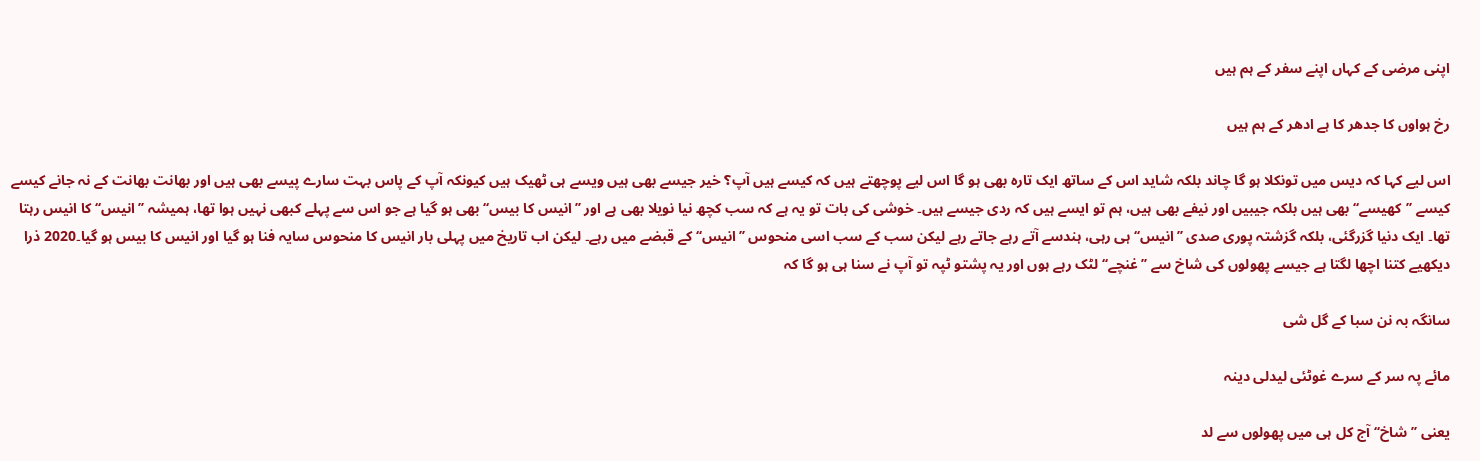اپنی مرضی کے کہاں اپنے سفر کے ہم ہیں

رخ ہواوں کا جدھر کا ہے ادھر کے ہم ہیں

اس لیے کہا کہ دیس میں تونکلا ہو گا چاند بلکہ شاید اس کے ساتھ ایک تارہ بھی ہو گا اس لیے پوچھتے ہیں کہ کیسے ہیں آپ؟ خیر جیسے بھی ہیں ویسے ہی ٹھیک ہیں کیونکہ آپ کے پاس بہت سارے پیسے بھی ہیں اور بھانت بھانت کے نہ جانے کیسے کیسے ’’کھیسے‘‘ بھی ہیں بلکہ جیبیں اور نیفے بھی ہیں، ہم تو ایسے ہیں کہ ردی جیسے ہیں۔ خوشی کی بات تو یہ ہے کہ سب کچھ نیا نویلا بھی ہے اور ’’انیس کا بیس‘‘ بھی ہو گیا ہے جو اس سے پہلے کبھی نہیں ہوا تھا، ہمیشہ ’’انیس‘‘ کا انیس رہتا تھا۔ ایک دنیا گزرگئی، بلکہ گزشتہ پوری صدی ’’انیس‘‘ ہی رہی، ہندسے آتے رہے جاتے رہے لیکن سب کے سب اسی منحوس ’’انیس‘‘ کے قبضے میں رہے۔ لیکن اب تاریخ میں پہلی بار انیس کا منحوس سایہ فنا ہو گیا اور انیس کا بیس ہو گیا۔2020 ذرا دیکھیے کتنا اچھا لگتا ہے جیسے پھولوں کی شاخ سے ’’غنچے‘‘ لٹک رہے ہوں اور یہ پشتو ٹپہ تو آپ نے سنا ہی ہو گا کہ

سانگہ بہ نن سبا کے گل شی

مائے پہ سر کے سرے غوٹئی لیدلی دینہ

یعنی ’’شاخ‘‘ آج کل ہی میں پھولوں سے لد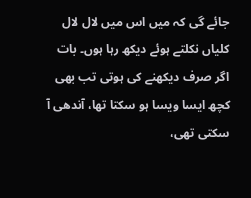جائے گی کہ میں اس میں لال لال کلیاں نکلتے ہوئے دیکھ رہا ہوں۔ بات اگر صرف دیکھنے کی ہوتی تب بھی کچھ ایسا ویسا ہو سکتا تھا، آندھی آ سکتی تھی،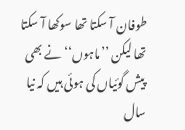طوفان آ سکتا تھا سوکھا آ سکتا تھا لیکن ’’ماہوں‘‘ نے بھی پیش گوئیاں کی ہوئی ہیں کہ نیا سال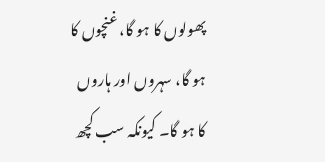پھولوں کا ہو گا، غنچوں کا ہو گا، سہروں اور ہاروں کا ہو گا۔ کیونکہ سب کچھ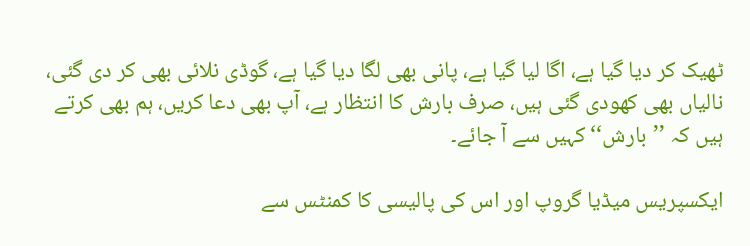ٹھیک کر دیا گیا ہے، اگا لیا گیا ہے، پانی بھی لگا دیا گیا ہے، گوڈی نلائی بھی کر دی گئی، نالیاں بھی کھودی گئی ہیں، صرف بارش کا انتظار ہے، آپ بھی دعا کریں، ہم بھی کرتے ہیں کہ ’’بارش‘‘ کہیں سے آ جائے۔

ایکسپریس میڈیا گروپ اور اس کی پالیسی کا کمنٹس سے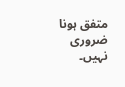متفق ہونا ضروری نہیں۔